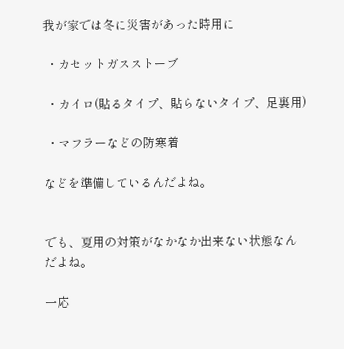我が家では冬に災害があった時用に

 ・カセットガスストーブ

 ・カイロ(貼るタイプ、貼らないタイプ、足裏用)

 ・マフラーなどの防寒着

などを準備しているんだよね。


でも、夏用の対策がなかなか出来ない状態なんだよね。

一応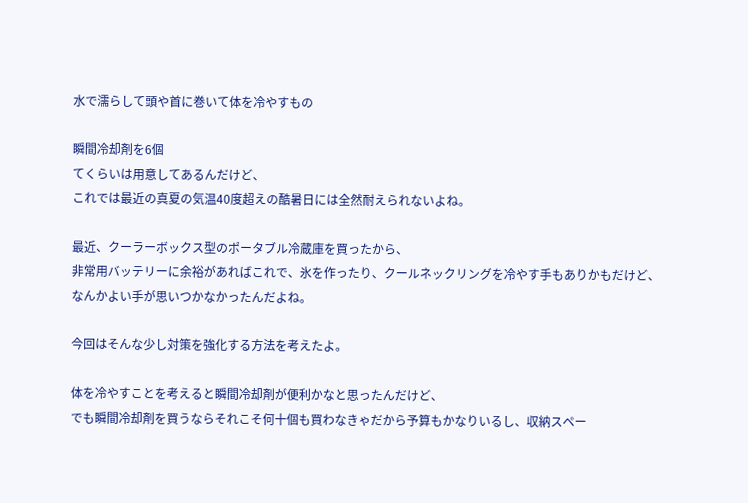水で濡らして頭や首に巻いて体を冷やすもの

瞬間冷却剤を6個
てくらいは用意してあるんだけど、
これでは最近の真夏の気温40度超えの酷暑日には全然耐えられないよね。

最近、クーラーボックス型のポータブル冷蔵庫を買ったから、
非常用バッテリーに余裕があればこれで、氷を作ったり、クールネックリングを冷やす手もありかもだけど、
なんかよい手が思いつかなかったんだよね。

今回はそんな少し対策を強化する方法を考えたよ。

体を冷やすことを考えると瞬間冷却剤が便利かなと思ったんだけど、
でも瞬間冷却剤を買うならそれこそ何十個も買わなきゃだから予算もかなりいるし、収納スペー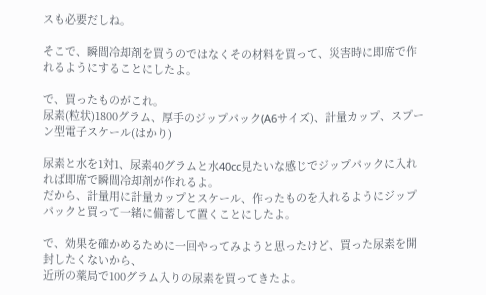スも必要だしね。

そこで、瞬間冷却剤を買うのではなくその材料を買って、災害時に即席で作れるようにすることにしたよ。

で、買ったものがこれ。
尿素(粒状)1800グラム、厚手のジップパック(A6サイズ)、計量カップ、スプーン型電子スケール(はかり)

尿素と水を1対1、尿素40グラムと水40cc見たいな感じでジップパックに入れれば即席で瞬間冷却剤が作れるよ。
だから、計量用に計量カップとスケール、作ったものを入れるようにジップパックと買って一緒に備蓄して置くことにしたよ。

で、効果を確かめるために一回やってみようと思ったけど、買った尿素を開封したくないから、
近所の薬局で100グラム入りの尿素を買ってきたよ。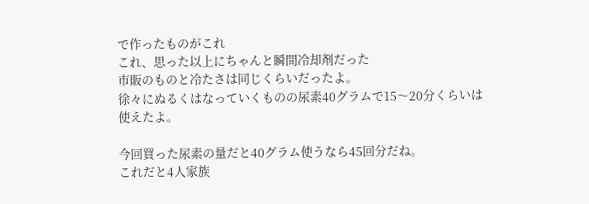で作ったものがこれ
これ、思った以上にちゃんと瞬間冷却剤だった
市販のものと冷たさは同じくらいだったよ。
徐々にぬるくはなっていくものの尿素40グラムで15〜20分くらいは使えたよ。

今回買った尿素の量だと40グラム使うなら45回分だね。
これだと4人家族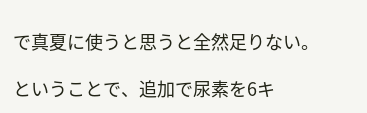で真夏に使うと思うと全然足りない。

ということで、追加で尿素を6キ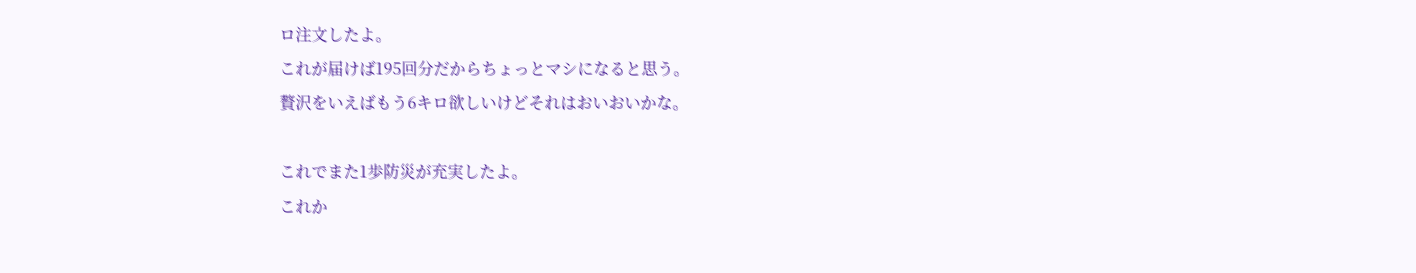ロ注文したよ。
これが届けば195回分だからちょっとマシになると思う。
贅沢をいえばもう6キロ欲しいけどそれはおいおいかな。

これでまた1歩防災が充実したよ。
これか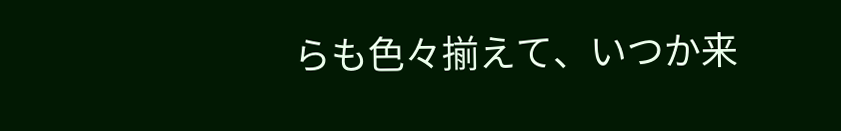らも色々揃えて、いつか来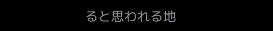ると思われる地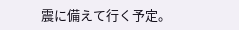震に備えて行く予定。